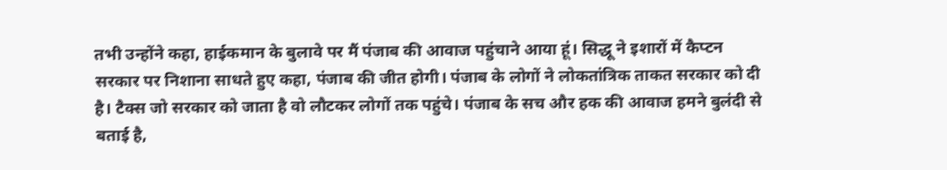तभी उन्होंने कहा, हाईकमान के बुलावे पर मैं पंजाब की आवाज पहुंचाने आया हूं। सिद्धू ने इशारों में कैप्टन सरकार पर निशाना साधते हुए कहा, पंजाब की जीत होगी। पंजाब के लोगों ने लोकतांत्रिक ताकत सरकार को दी है। टैक्स जो सरकार को जाता है वो लौटकर लोगों तक पहुंचे। पंजाब के सच और हक की आवाज हमने बुलंदी से बताई है,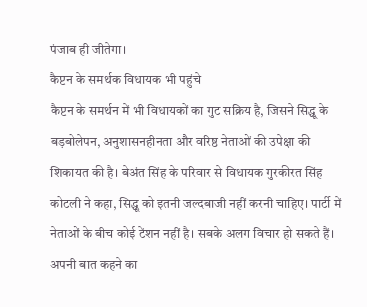पंजाब ही जीतेगा।
कैप्टन के समर्थक विधायक भी पहुंचे
कैप्टन के समर्थन में भी विधायकों का गुट सक्रिय है, जिसने सिद्धू के बड़बोलेपन, अनुशासनहीनता और वरिष्ठ नेताओं की उपेक्षा की शिकायत की है। बेअंत सिंह के परिवार से विधायक गुरकीरत सिंह कोटली ने कहा, सिद्धू को इतनी जल्दबाजी नहीं करनी चाहिए। पार्टी में नेताओं के बीच कोई टेंशन नहीं है। सबके अलग विचार हो सकते हैं। अपनी बात कहने का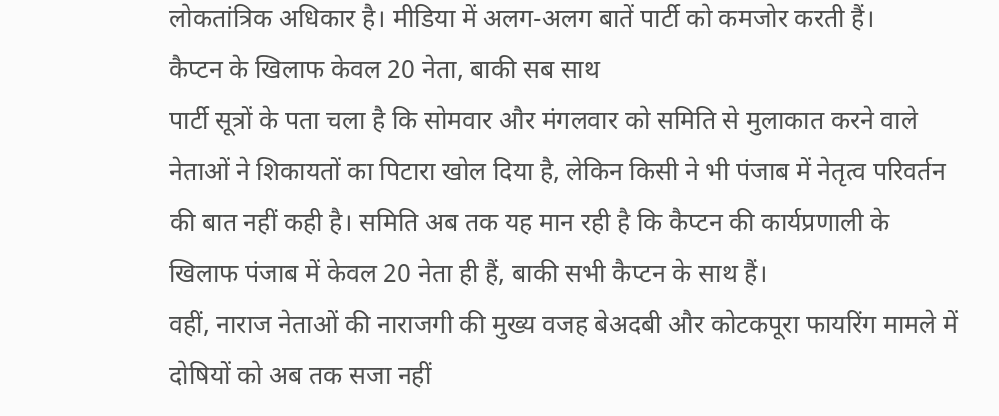लोकतांत्रिक अधिकार है। मीडिया में अलग-अलग बातें पार्टी को कमजोर करती हैं।
कैप्टन के खिलाफ केवल 20 नेता, बाकी सब साथ
पार्टी सूत्रों के पता चला है कि सोमवार और मंगलवार को समिति से मुलाकात करने वाले नेताओं ने शिकायतों का पिटारा खोल दिया है, लेकिन किसी ने भी पंजाब में नेतृत्व परिवर्तन की बात नहीं कही है। समिति अब तक यह मान रही है कि कैप्टन की कार्यप्रणाली के खिलाफ पंजाब में केवल 20 नेता ही हैं, बाकी सभी कैप्टन के साथ हैं।
वहीं, नाराज नेताओं की नाराजगी की मुख्य वजह बेअदबी और कोटकपूरा फायरिंग मामले में दोषियों को अब तक सजा नहीं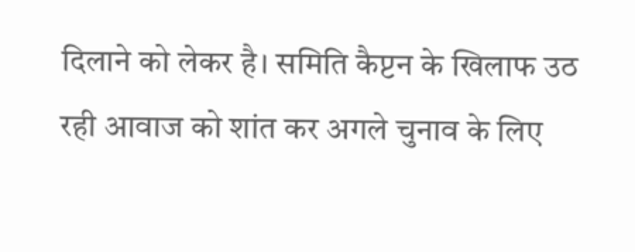दिलाने को लेकर है। समिति कैप्टन के खिलाफ उठ रही आवाज को शांत कर अगले चुनाव के लिए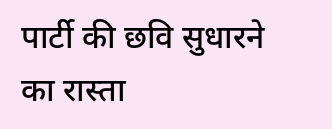पार्टी की छवि सुधारने का रास्ता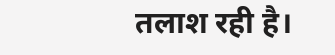तलाश रही है।